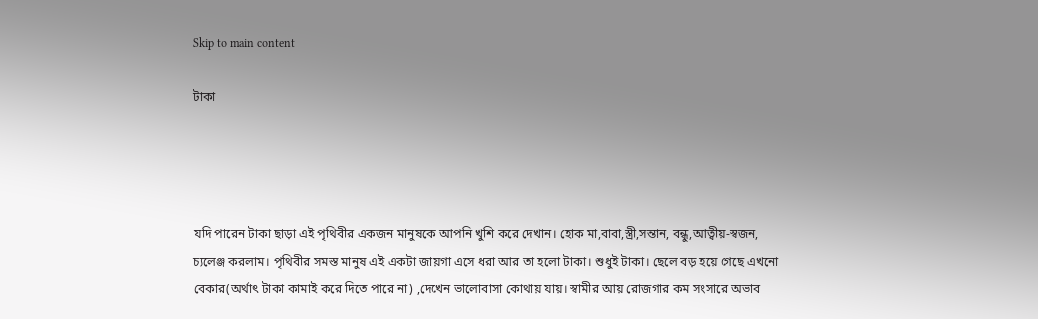Skip to main content

টাকা




যদি পারেন টাকা ছাড়া এই পৃথিবীর একজন মানুষকে আপনি খুশি করে দেখান। হোক মা,বাবা,স্ত্রী,সন্তান, বন্ধু,আত্বীয়-স্বজন, চ্যলেঞ্জ করলাম। পৃথিবীর সমস্ত মানুষ এই একটা জায়গা এসে ধরা আর তা হলো টাকা। শুধুই টাকা। ছেলে বড় হয়ে গেছে এখনো বেকার(অর্থাৎ টাকা কামাই করে দিতে পারে না) ,দেখেন ভালোবাসা কোথায় যায়। স্বামীর আয় রোজগার কম সংসারে অভাব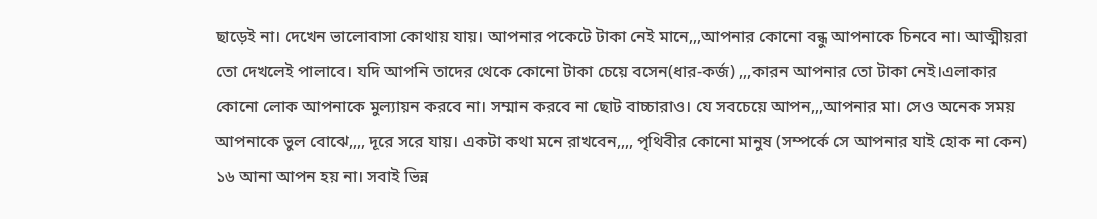ছাড়েই না। দেখেন ভালোবাসা কোথায় যায়। আপনার পকেটে টাকা নেই মানে,,,আপনার কোনো বন্ধু আপনাকে চিনবে না। আত্মীয়রা তো দেখলেই পালাবে। যদি আপনি তাদের থেকে কোনো টাকা চেয়ে বসেন(ধার-কর্জ) ,,,কারন আপনার তো টাকা নেই।এলাকার কোনো লোক আপনাকে মুল্যায়ন করবে না। সম্মান করবে না ছোট বাচ্চারাও। যে সবচেয়ে আপন,,,আপনার মা। সেও অনেক সময় আপনাকে ভুল বোঝে,,,, দূরে সরে যায়। একটা কথা মনে রাখবেন,,,, পৃথিবীর কোনো মানুষ (সম্পর্কে সে আপনার যাই হোক না কেন) ১৬ আনা আপন হয় না। সবাই ভিন্ন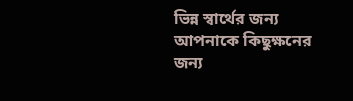ভিন্ন স্বার্থের জন্য আপনাকে কিছুক্ষনের জন্য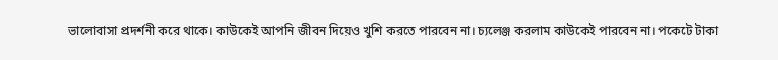ভালোবাসা প্রদর্শনী করে থাকে। কাউকেই আপনি জীবন দিয়েও খুশি করতে পারবেন না। চ্যলেঞ্জ করলাম কাউকেই পারবেন না। পকেটে টাকা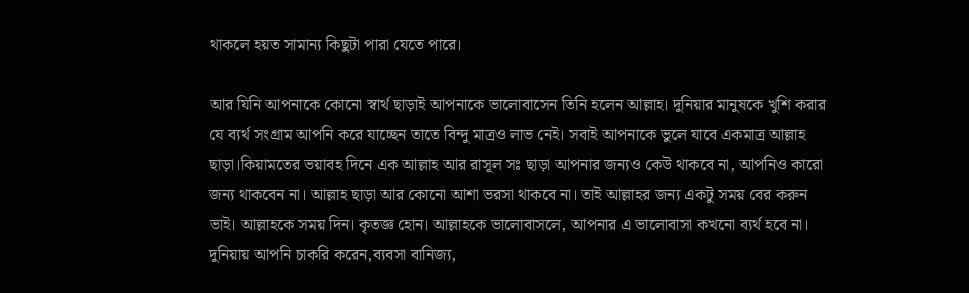থাকলে হয়ত সামান্য কিছুটা পারা যেতে পারে।

আর যিনি আপনাকে কোনো স্বার্থ ছাড়াই আপনাকে ভালোবাসেন তিনি হলেন আল্লাহ। দুনিয়ার মানুষকে খুশি করার যে ব্যর্থ সংগ্রাম আপনি করে যাচ্ছেন তাতে বিন্দু মাত্রও লাভ নেই। সবাই আপনাকে ভুলে যাবে একমাত্র আল্লাহ ছাড়া।কিয়ামতের ভয়াবহ দিনে এক আল্লাহ আর রাসূল সঃ ছাড়া আপনার জন্যও কেউ থাকবে না, আপনিও কারো জন্য থাকবেন না। আল্লাহ ছাড়া আর কোনো আশা ভরসা থাকবে না। তাই আল্লাহর জন্য একটু সময় বের করুন ভাই। আল্লাহকে সময় দিন। কৃতজ্ঞ হোন। আল্লাহকে ভালোবাসলে, আপনার এ ভালোবাসা কখনো ব্যর্থ হবে না। দুনিয়ায় আপনি চাকরি করেন,ব্যবসা বানিজ্য,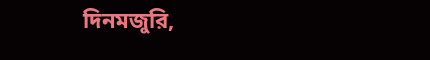দিনমজুরি,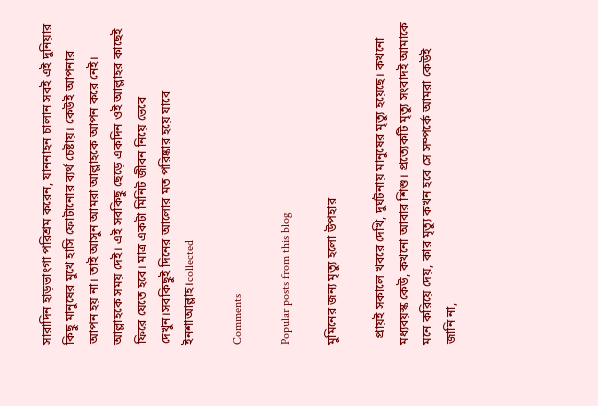সারাদিন হাড়ভাংগা পরিশ্রম করেন, যাননাহন চালান সবই এই দুনিয়ার কিছু মানুষের মুখে হাসি ফোটানোর ব্যর্থ চেষ্টায়। কেউই আপনার আপন হয় না। তাই আসুন আমরা আল্লাহকে আপন করে নেই। আল্লাহকে সময় দেই। এই সবকিছু ছেড়ে একদিন ওই আল্লাহর কাছেই ফিরে যেতে হবে। মাত্র একটা মিনিট জীবন নিয়ে ভেবে দেখুন।সবকিছুই দিনের আলোর মত পরিষ্কার হয়ে যাবে ইনশাআল্লাহ।collected

Comments

Popular posts from this blog

মুমিনের জন্য মৃত্যু হলো উপহার

  প্রায়ই সকালে খবরে দেখি, দুর্ঘটনায় মানুষের মৃত্যু হয়েছে। কখনো মধ্যবয়স্ক কেউ, কখনো আবার শিশু। প্রত্যেকটি মৃত্যু সংবাদই আমাকে মনে করিয়ে দেয়, কার মৃত্যু কখন হবে সে সম্পর্কে আমরা কেউই জানি না,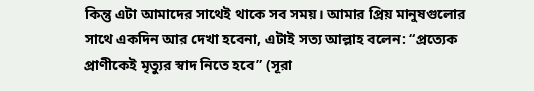কিন্তু এটা আমাদের সাথেই থাকে সব সময়। আমার প্রিয় মানুষগুলোর সাথে একদিন আর দেখা হবেনা, এটাই সত্য আল্লাহ বলেন: “প্রত্যেক প্রাণীকেই মৃত্যুর স্বাদ নিতে হবে” (সূরা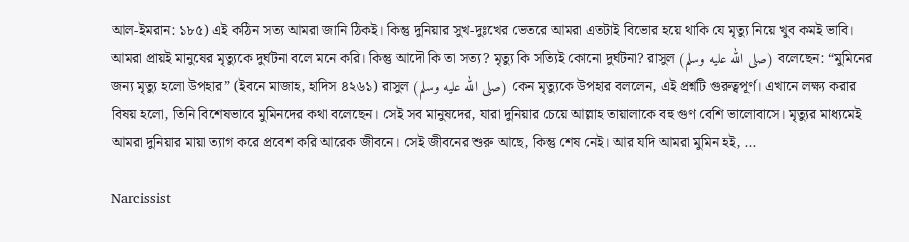আল-ইমরান: ১৮৫) এই কঠিন সত্য আমরা জানি ঠিকই। কিন্তু দুনিয়ার সুখ-দুঃখের ভেতরে আমরা এতটাই বিভোর হয়ে থাকি যে মৃত্যু নিয়ে খুব কমই ভাবি। আমরা প্রায়ই মানুষের মৃত্যুকে দুর্ঘটনা বলে মনে করি। কিন্তু আদৌ কি তা সত্য? মৃত্যু কি সত্যিই কোনো দুর্ঘটনা? রাসুল (صلى الله عليه وسلم) বলেছেন: “মুমিনের জন্য মৃত্যু হলো উপহার” (ইবনে মাজাহ, হাদিস ৪২৬১) রাসুল (صلى الله عليه وسلم) কেন মৃত্যুকে উপহার বললেন, এই প্রশ্নটি গুরুত্বপূর্ণ। এখানে লক্ষ্য করার বিষয় হলো, তিনি বিশেষভাবে মুমিনদের কথা বলেছেন। সেই সব মানুষদের, যারা দুনিয়ার চেয়ে আল্লাহ তায়ালাকে বহু গুণ বেশি ভালোবাসে। মৃত্যুর মাধ্যমেই আমরা দুনিয়ার মায়া ত্যাগ করে প্রবেশ করি আরেক জীবনে। সেই জীবনের শুরু আছে, কিন্তু শেষ নেই। আর যদি আমরা মুমিন হই, ...

Narcissist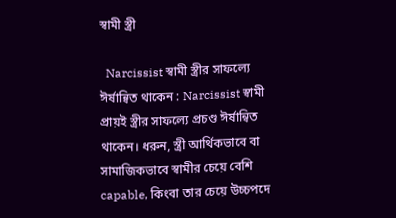স্বামী স্ত্রী

  Narcissist স্বামী স্ত্রীর সাফল্যে ঈর্ষান্বিত থাকেন : Narcissist স্বামী প্রায়ই স্ত্রীর সাফল্যে প্রচণ্ড ঈর্ষান্বিত থাকেন। ধরুন, স্ত্রী আর্থিকভাবে বা সামাজিকভাবে স্বামীর চেয়ে বেশি capable, কিংবা তার চেয়ে উচ্চপদে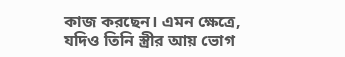কাজ করছেন। এমন ক্ষেত্রে, যদিও তিনি স্ত্রীর আয় ভোগ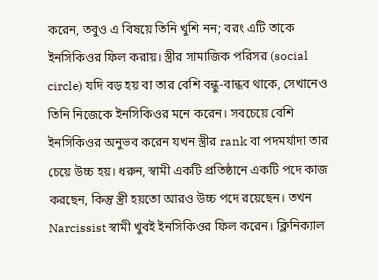করেন, তবুও এ বিষয়ে তিনি খুশি নন; বরং এটি তাকে ইনসিকিওর ফিল করায়। স্ত্রীর সামাজিক পরিসর (social circle) যদি বড় হয় বা তার বেশি বন্ধু-বান্ধব থাকে, সেখানেও তিনি নিজেকে ইনসিকিওর মনে করেন। সবচেয়ে বেশি ইনসিকিওর অনুভব করেন যখন স্ত্রীর rank বা পদমর্যাদা তার চেয়ে উচ্চ হয়। ধরুন, স্বামী একটি প্রতিষ্ঠানে একটি পদে কাজ করছেন, কিন্তু স্ত্রী হয়তো আরও উচ্চ পদে রয়েছেন। তখন Narcissist স্বামী খুবই ইনসিকিওর ফিল করেন। ক্লিনিক্যাল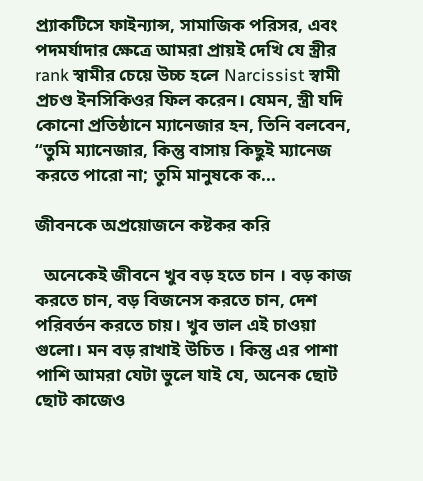প্র্যাকটিসে ফাইন্যান্স, সামাজিক পরিসর, এবং পদমর্যাদার ক্ষেত্রে আমরা প্রায়ই দেখি যে স্ত্রীর rank স্বামীর চেয়ে উচ্চ হলে Narcissist স্বামী প্রচণ্ড ইনসিকিওর ফিল করেন। যেমন, স্ত্রী যদি কোনো প্রতিষ্ঠানে ম্যানেজার হন, তিনি বলবেন, “তুমি ম্যানেজার, কিন্তু বাসায় কিছুই ম্যানেজ করতে পারো না; তুমি মানুষকে ক...

জীবনকে অপ্রয়োজনে কষ্টকর করি

  অনেকেই জীবনে খুব বড় হতে চান । বড় কাজ করতে চান, বড় বিজনেস করতে চান, দেশ পরিবর্তন করতে চায়। খুব ভাল এই চাওয়া গুলো। মন বড় রাখাই উচিত । কিন্তু এর পাশা পাশি আমরা যেটা ভুলে যাই যে, অনেক ছোট ছোট কাজেও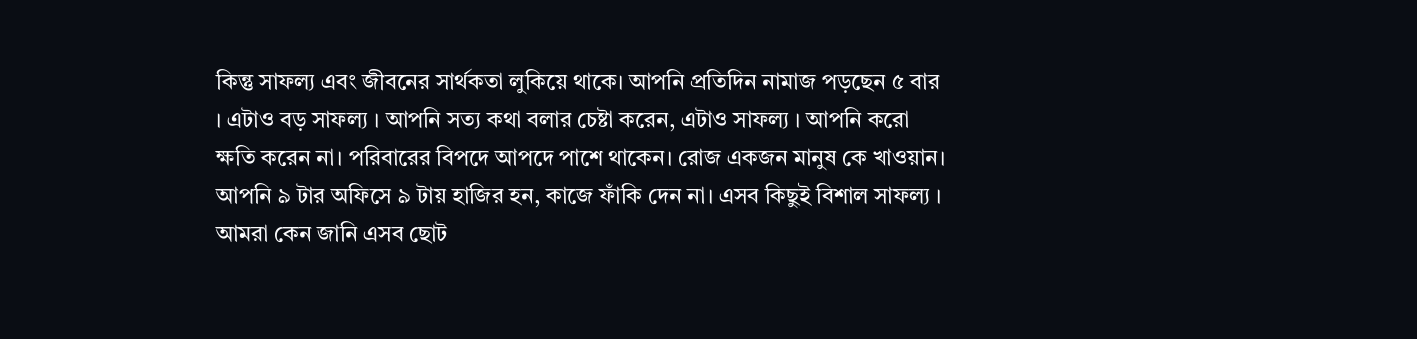কিন্তু সাফল্য এবং জীবনের সার্থকতা লুকিয়ে থাকে। আপনি প্রতিদিন নামাজ পড়ছেন ৫ বার । এটাও বড় সাফল্য । আপনি সত্য কথা বলার চেষ্টা করেন, এটাও সাফল্য । আপনি করো ক্ষতি করেন না। পরিবারের বিপদে আপদে পাশে থাকেন। রোজ একজন মানুষ কে খাওয়ান। আপনি ৯ টার অফিসে ৯ টায় হাজির হন, কাজে ফাঁকি দেন না। এসব কিছুই বিশাল সাফল্য । আমরা কেন জানি এসব ছোট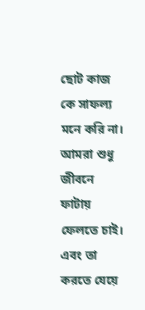ছোট কাজ কে সাফল্য মনে করি না। আমরা শুধু জীবনে ফাটায় ফেলতে চাই। এবং তা করতে যেয়ে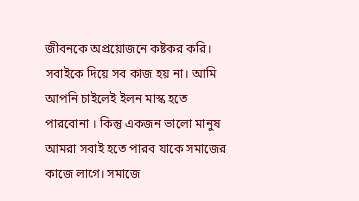জীবনকে অপ্রয়োজনে কষ্টকর করি। সবাইকে দিয়ে সব কাজ হয় না। আমি আপনি চাইলেই ইলন মাস্ক হতে পারবোনা । কিন্তু একজন ভালো মানুষ আমরা সবাই হতে পারব যাকে সমাজের কাজে লাগে। সমাজে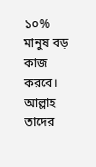১০% মানুষ বড় কাজ করবে। আল্লাহ তাদের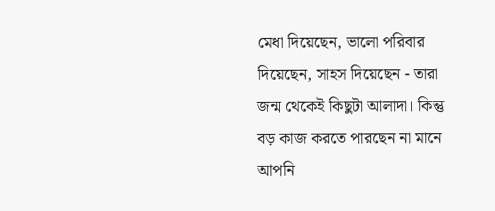মেধা দিয়েছেন, ভালো পরিবার দিয়েছেন, সাহস দিয়েছেন - তারা জন্ম থেকেই কিছুটা আলাদা। কিন্তু বড় কাজ করতে পারছেন না মানে আপনি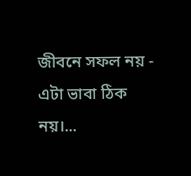জীবনে সফল নয় - এটা ভাবা ঠিক নয়।...